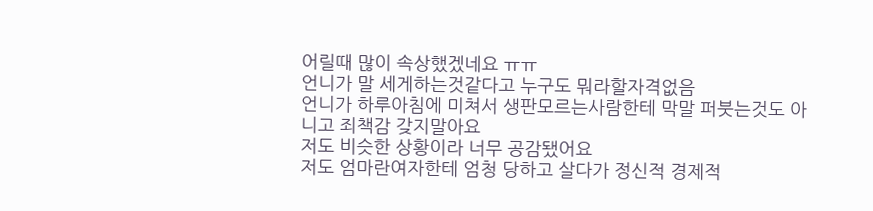어릴때 많이 속상했겠네요 ㅠㅠ
언니가 말 세게하는것같다고 누구도 뭐라할자격없음
언니가 하루아침에 미쳐서 생판모르는사람한테 막말 퍼붓는것도 아니고 죄책감 갖지말아요
저도 비슷한 상황이라 너무 공감됐어요
저도 엄마란여자한테 엄청 당하고 살다가 정신적 경제적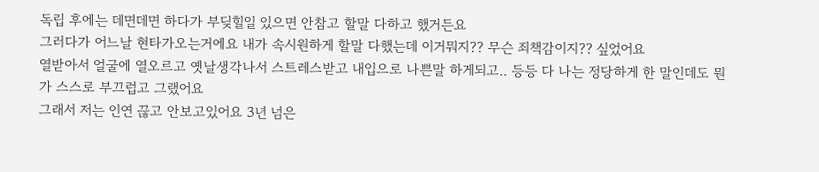독립 후에는 데면데면 하다가 부딪힐일 있으면 안참고 할말 다하고 했거든요
그러다가 어느날 현타가오는거에요 내가 속시원하게 할말 다했는데 이거뭐지?? 무슨 죄책감이지?? 싶었어요
열받아서 얼굴에 열오르고 옛날생각나서 스트레스받고 내입으로 나쁜말 하게되고.. 등등 다 나는 정당하게 한 말인데도 뭔가 스스로 부끄럽고 그랬어요
그래서 저는 인연 끊고 안보고있어요 3년 넘은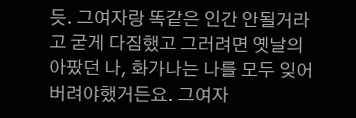듯. 그여자랑 똑같은 인간 안될거라고 굳게 다짐했고 그러려면 옛날의 아팠던 나, 화가나는 나를 모두 잊어버려야했거든요. 그여자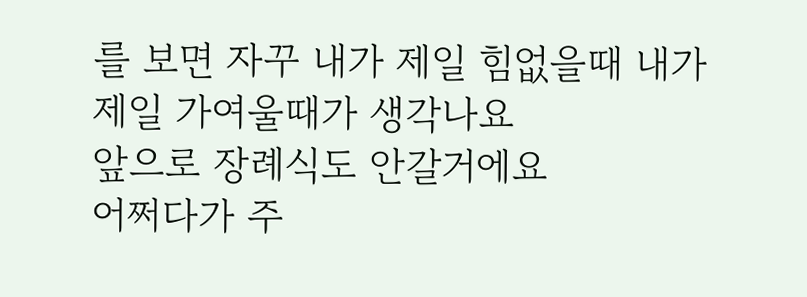를 보면 자꾸 내가 제일 힘없을때 내가 제일 가여울때가 생각나요
앞으로 장례식도 안갈거에요
어쩌다가 주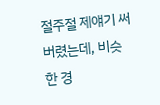절주절 제얘기 써버렸는데, 비슷한 경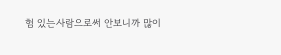험 있는사람으로써 안보니까 많이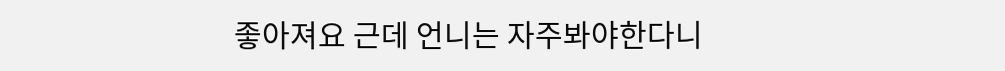좋아져요 근데 언니는 자주봐야한다니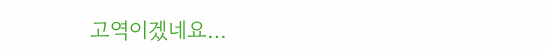고역이겠네요…